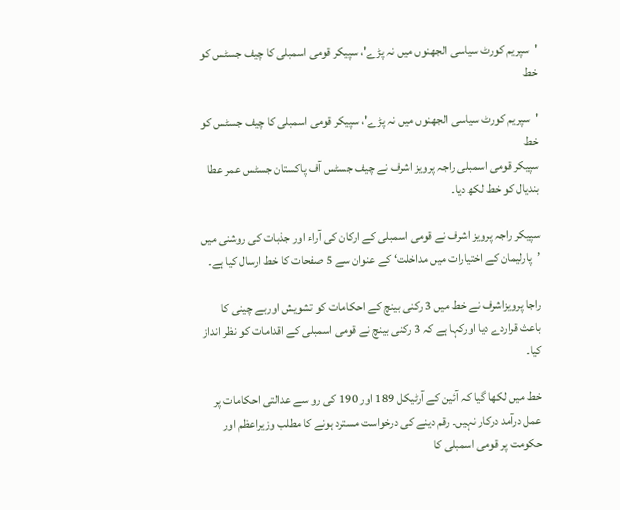'سپریم کورٹ سیاسی الجھنوں میں نہ پڑے'، سپیکر قومی اسمبلی کا چیف جسٹس کو خط

'سپریم کورٹ سیاسی الجھنوں میں نہ پڑے'، سپیکر قومی اسمبلی کا چیف جسٹس کو خط
سپیکر قومی اسمبلی راجہ پرویز اشرف نے چیف جسٹس آف پاکستان جسٹس عمر عطا بندیال کو خط لکھ دیا۔

سپیکر راجہ پرویز اشرف نے قومی اسمبلی کے ارکان کی آراء اور جذبات کی روشنی میں ’پارلیمان کے اختیارات میں مداخلت‘ کے عنوان سے 5 صفحات کا خط ارسال کیا ہے۔

راجا پرویزاشرف نے خط میں 3 رکنی بینچ کے احکامات کو تشویش اوربے چینی کا باعث قراردے دیا اورکہا ہے کہ 3 رکنی بینچ نے قومی اسمبلی کے اقدامات کو نظر انداز کیا۔

خط میں لکھا گیا کہ آئین کے آرٹیکل 189 اور 190 کی رو سے عدالتی احکامات پر عمل درآمد درکار نہیں۔ رقم دینے کی درخواست مسترد ہونے کا مطلب وزیراعظم اور حکومت پر قومی اسمبلی کا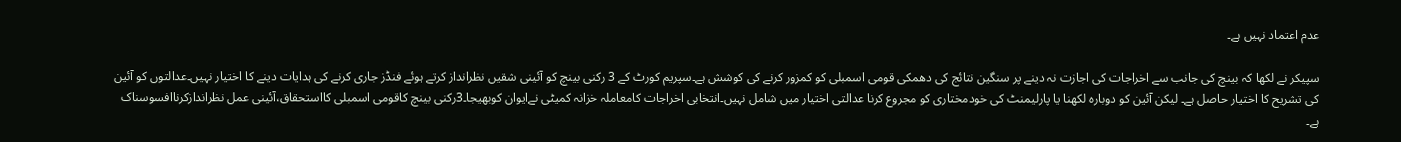عدم اعتماد نہیں ہے۔

سپیکر نے لکھا کہ بینچ کی جانب سے اخراجات کی اجازت نہ دینے پر سنگین نتائج کی دھمکی قومی اسمبلی کو کمزور کرنے کی کوشش ہے۔سپریم کورٹ کے 3 رکنی بینچ کو آئینی شقیں نظرانداز کرتے ہوئے فنڈز جاری کرنے کی ہدایات دینے کا اختیار نہیں۔عدالتوں کو آئین کی تشریح کا اختیار حاصل ہے۔ لیکن آئین کو دوبارہ لکھنا یا پارلیمنٹ کی خودمختاری کو مجروع کرنا عدالتی اختیار میں شامل نہیں۔انتخابی اخراجات کامعاملہ خزانہ کمیٹی نےایوان کوبھیجا۔3رکنی بینچ کاقومی اسمبلی کااستحقاق،آئینی عمل نظراندازکرناافسوسناک ہے۔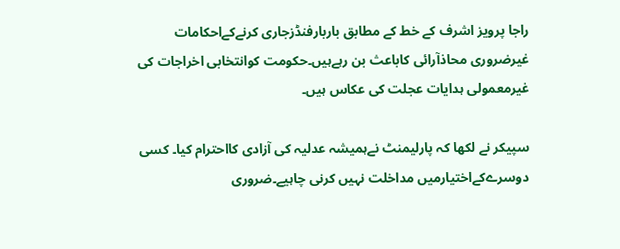راجا پرویز اشرف کے خط کے مطابق باربارفنڈزجاری کرنےکےاحکامات غیرضروری محاذآرائی کاباعث بن رہےہیں۔حکومت کوانتخابی اخراجات کی غیرمعمولی ہدایات عجلت کی عکاس ہیں۔

سپیکر نے لکھا کہ پارلیمنٹ نےہمیشہ عدلیہ کی آزادی کااحترام کیا۔ کسی دوسرےکےاختیارمیں مداخلت نہیں کرنی چاہیے۔ضروری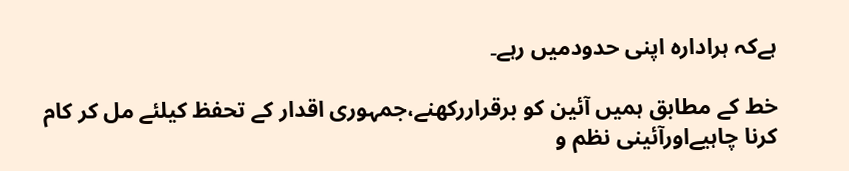ہےکہ ہرادارہ اپنی حدودمیں رہے۔

خط کے مطابق ہمیں آئین کو برقراررکھنے،جمہوری اقدار کے تحفظ کیلئے مل کر کام کرنا چاہیےاورآئینی نظم و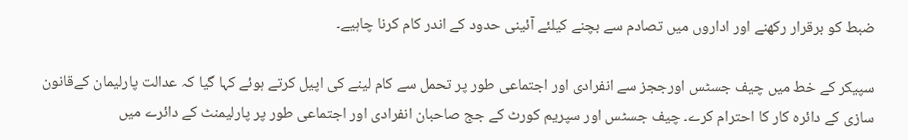ضبط کو برقرار رکھنے اور اداروں میں تصادم سے بچنے کیلئے آئینی حدود کے اندر کام کرنا چاہیے۔

سپیکر کے خط میں چیف جسٹس اورججز سے انفرادی اور اجتماعی طور پر تحمل سے کام لینے کی اپیل کرتے ہوئے کہا گیا کہ عدالت پارلیمان کےقانون سازی کے دائرہ کار کا احترام کرے۔ چیف جسٹس اور سپریم کورٹ کے جج صاحبان انفرادی اور اجتماعی طور پر پارلیمنٹ کے دائرے میں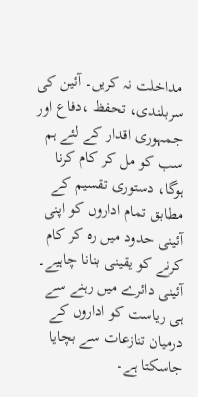مداخلت نہ کریں۔ آئین کی سربلندی، تحفظ ،دفاع اور جمہوری اقدار کے لئے ہم سب کو مل کر کام کرنا ہوگا، دستوری تقسیم کے مطابق تمام اداروں کو اپنی آئینی حدود میں رہ کر کام کرنے کو یقینی بنانا چاہیے۔ آئینی دائرے میں رہنے سے ہی ریاست کو اداروں کے درمیان تنازعات سے بچایا جاسکتا ہے۔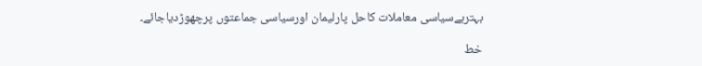بہترہےسیاسی معاملات کاحل پارلیمان اورسیاسی جماعتوں پرچھوڑدیاجائے۔

خط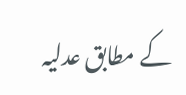کے مطابق عدلیہ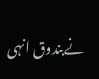نےبندوق انہی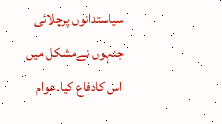سیاستدانوں پرچلائی جنہوں نےمشکل میں اس کادفاع کیا۔عوام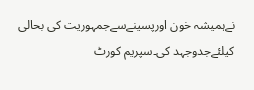نےہمیشہ خون اورپسینےسےجمہوریت کی بحالی کیلئےجدوجہد کی۔سپریم کورٹ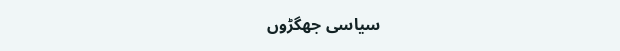سیاسی جھگڑوں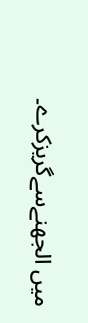میں الجھنےسےگریزکرے۔